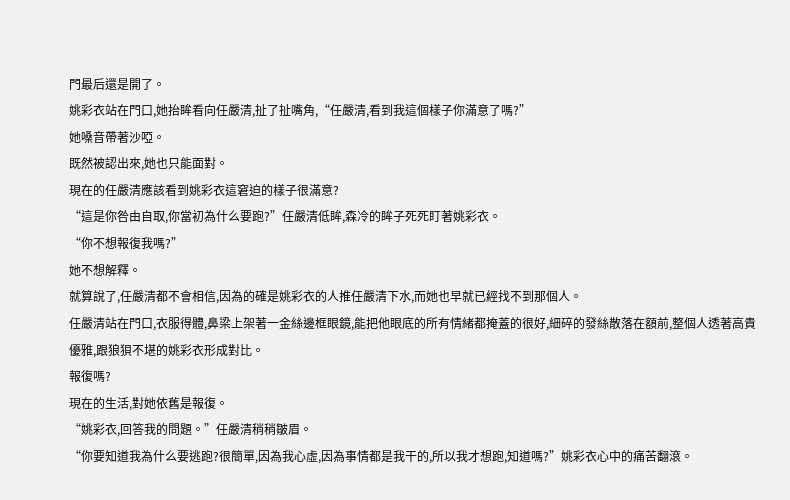門最后還是開了。
姚彩衣站在門口,她抬眸看向任嚴清,扯了扯嘴角,“任嚴清,看到我這個樣子你滿意了嗎?”
她嗓音帶著沙啞。
既然被認出來,她也只能面對。
現在的任嚴清應該看到姚彩衣這窘迫的樣子很滿意?
“這是你咎由自取,你當初為什么要跑?”任嚴清低眸,森冷的眸子死死盯著姚彩衣。
“你不想報復我嗎?”
她不想解釋。
就算說了,任嚴清都不會相信,因為的確是姚彩衣的人推任嚴清下水,而她也早就已經找不到那個人。
任嚴清站在門口,衣服得體,鼻梁上架著一金絲邊框眼鏡,能把他眼底的所有情緒都掩蓋的很好,細碎的發絲散落在額前,整個人透著高貴優雅,跟狼狽不堪的姚彩衣形成對比。
報復嗎?
現在的生活,對她依舊是報復。
“姚彩衣,回答我的問題。”任嚴清稍稍皺眉。
“你要知道我為什么要逃跑?很簡單,因為我心虛,因為事情都是我干的,所以我才想跑,知道嗎?”姚彩衣心中的痛苦翻滾。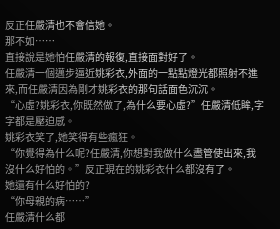反正任嚴清也不會信她。
那不如……
直接說是她怕任嚴清的報復,直接面對好了。
任嚴清一個邁步逼近姚彩衣,外面的一點點燈光都照射不進來,而任嚴清因為剛才姚彩衣的那句話面色沉沉。
“心虛?姚彩衣,你既然做了,為什么要心虛?”任嚴清低眸,字字都是壓迫感。
姚彩衣笑了,她笑得有些瘋狂。
“你覺得為什么呢?任嚴清,你想對我做什么盡管使出來,我沒什么好怕的。”反正現在的姚彩衣什么都沒有了。
她還有什么好怕的?
“你母親的病……”
任嚴清什么都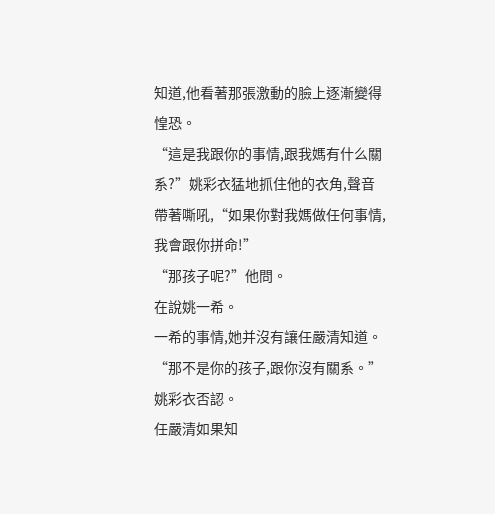知道,他看著那張激動的臉上逐漸變得惶恐。
“這是我跟你的事情,跟我媽有什么關系?”姚彩衣猛地抓住他的衣角,聲音帶著嘶吼,“如果你對我媽做任何事情,我會跟你拼命!”
“那孩子呢?”他問。
在說姚一希。
一希的事情,她并沒有讓任嚴清知道。
“那不是你的孩子,跟你沒有關系。”姚彩衣否認。
任嚴清如果知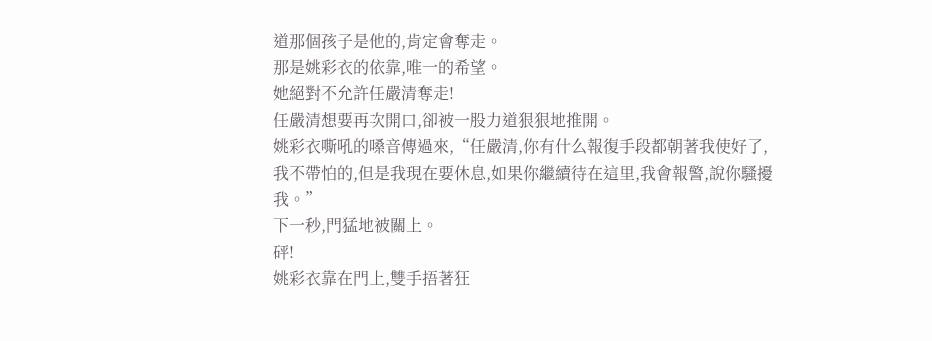道那個孩子是他的,肯定會奪走。
那是姚彩衣的依靠,唯一的希望。
她絕對不允許任嚴清奪走!
任嚴清想要再次開口,卻被一股力道狠狠地推開。
姚彩衣嘶吼的嗓音傳過來,“任嚴清,你有什么報復手段都朝著我使好了,我不帶怕的,但是我現在要休息,如果你繼續待在這里,我會報警,說你騷擾我。”
下一秒,門猛地被關上。
砰!
姚彩衣靠在門上,雙手捂著狂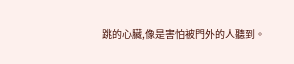跳的心臟,像是害怕被門外的人聽到。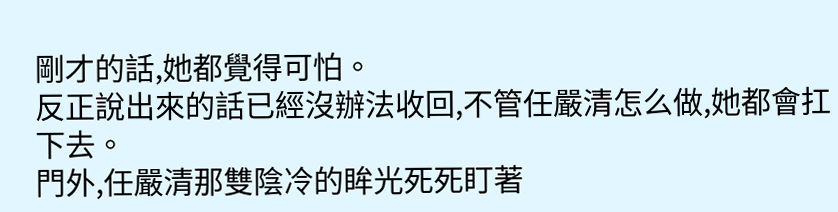剛才的話,她都覺得可怕。
反正說出來的話已經沒辦法收回,不管任嚴清怎么做,她都會扛下去。
門外,任嚴清那雙陰冷的眸光死死盯著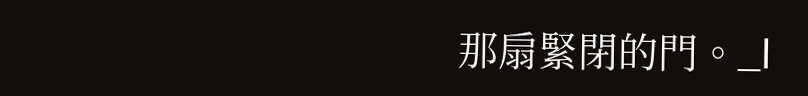那扇緊閉的門。_l